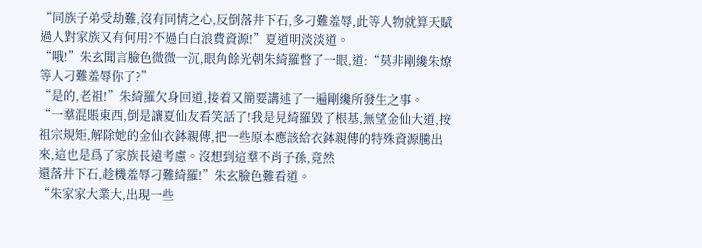“同族子弟受劫難,沒有同情之心,反倒落井下石,多刁難羞辱,此等人物就算天賦過人對家族又有何用?不過白白浪費資源!”夏道明淡淡道。
“哦!”朱玄聞言臉色微微一沉,眼角餘光朝朱綺羅瞥了一眼,道:“莫非剛纔朱燎等人刁難羞辱你了?”
“是的,老祖!”朱綺羅欠身回道,接着又簡要講述了一遍剛纔所發生之事。
“一羣混賬東西,倒是讓夏仙友看笑話了!我是見綺羅毀了根基,無望金仙大道,按祖宗規矩,解除她的金仙衣鉢親傳,把一些原本應該給衣鉢親傳的特殊資源騰出來,這也是爲了家族長遠考慮。沒想到這羣不肖子孫,竟然
還落井下石,趁機羞辱刁難綺羅!”朱玄臉色難看道。
“朱家家大業大,出現一些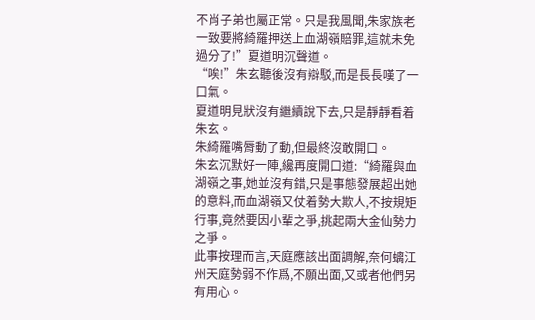不肖子弟也屬正常。只是我風聞,朱家族老一致要將綺羅押送上血湖嶺賠罪,這就未免過分了!”夏道明沉聲道。
“唉!”朱玄聽後沒有辯駁,而是長長嘆了一口氣。
夏道明見狀沒有繼續說下去,只是靜靜看着朱玄。
朱綺羅嘴脣動了動,但最終沒敢開口。
朱玄沉默好一陣,纔再度開口道:“綺羅與血湖嶺之事,她並沒有錯,只是事態發展超出她的意料,而血湖嶺又仗着勢大欺人,不按規矩行事,竟然要因小輩之爭,挑起兩大金仙勢力之爭。
此事按理而言,天庭應該出面調解,奈何螭江州天庭勢弱不作爲,不願出面,又或者他們另有用心。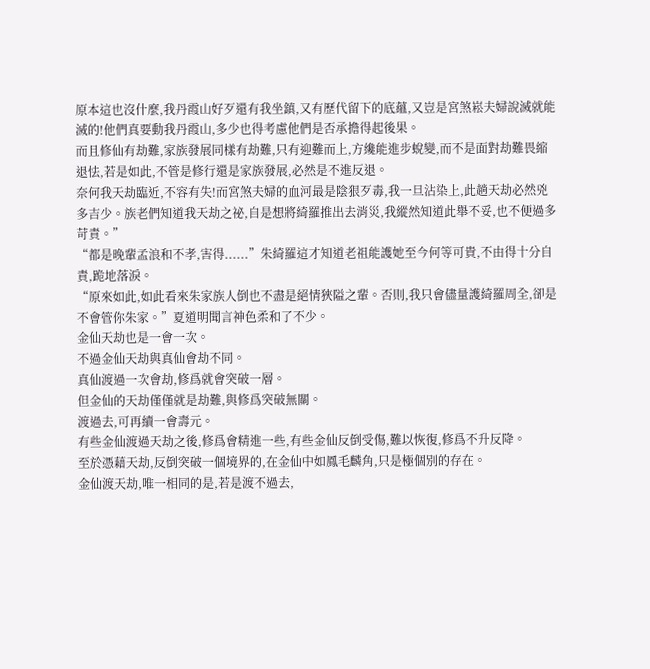原本這也沒什麼,我丹霞山好歹還有我坐鎮,又有歷代留下的底蘊,又豈是宮煞崧夫婦說滅就能滅的!他們真要動我丹霞山,多少也得考慮他們是否承擔得起後果。
而且修仙有劫難,家族發展同樣有劫難,只有迎難而上,方纔能進步蛻變,而不是面對劫難畏縮退怯,若是如此,不管是修行還是家族發展,必然是不進反退。
奈何我天劫臨近,不容有失!而宮煞夫婦的血河最是陰狠歹毒,我一旦沾染上,此趟天劫必然兇多吉少。族老們知道我天劫之祕,自是想將綺羅推出去消災,我縱然知道此舉不妥,也不便過多苛責。”
“都是晚輩孟浪和不孝,害得......”朱綺羅這才知道老祖能護她至今何等可貴,不由得十分自責,跪地落淚。
“原來如此,如此看來朱家族人倒也不盡是絕情狹隘之輩。否則,我只會儘量護綺羅周全,卻是不會管你朱家。”夏道明聞言神色柔和了不少。
金仙天劫也是一會一次。
不過金仙天劫與真仙會劫不同。
真仙渡過一次會劫,修爲就會突破一層。
但金仙的天劫僅僅就是劫難,與修爲突破無關。
渡過去,可再續一會壽元。
有些金仙渡過天劫之後,修爲會精進一些,有些金仙反倒受傷,難以恢復,修爲不升反降。
至於憑藉天劫,反倒突破一個境界的,在金仙中如鳳毛麟角,只是極個別的存在。
金仙渡天劫,唯一相同的是,若是渡不過去,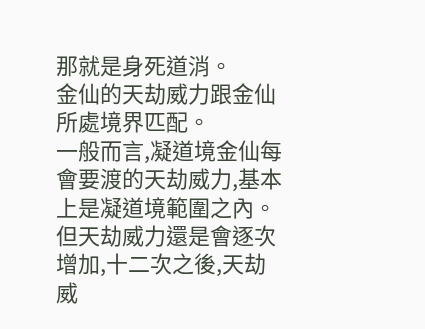那就是身死道消。
金仙的天劫威力跟金仙所處境界匹配。
一般而言,凝道境金仙每會要渡的天劫威力,基本上是凝道境範圍之內。
但天劫威力還是會逐次增加,十二次之後,天劫威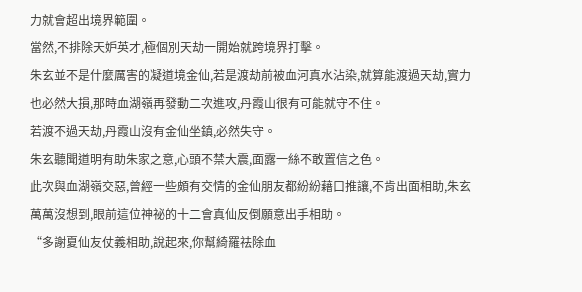力就會超出境界範圍。
當然,不排除天妒英才,極個別天劫一開始就跨境界打擊。
朱玄並不是什麼厲害的凝道境金仙,若是渡劫前被血河真水沾染,就算能渡過天劫,實力也必然大損,那時血湖嶺再發動二次進攻,丹霞山很有可能就守不住。
若渡不過天劫,丹霞山沒有金仙坐鎮,必然失守。
朱玄聽聞道明有助朱家之意,心頭不禁大震,面露一絲不敢置信之色。
此次與血湖嶺交惡,曾經一些頗有交情的金仙朋友都紛紛藉口推讓,不肯出面相助,朱玄萬萬沒想到,眼前這位神祕的十二會真仙反倒願意出手相助。
“多謝夏仙友仗義相助,說起來,你幫綺羅祛除血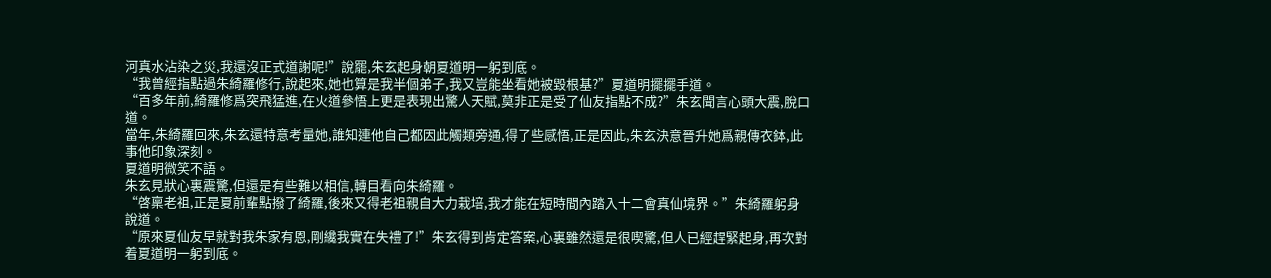河真水沾染之災,我還沒正式道謝呢!”說罷,朱玄起身朝夏道明一躬到底。
“我曾經指點過朱綺羅修行,說起來,她也算是我半個弟子,我又豈能坐看她被毀根基?”夏道明擺擺手道。
“百多年前,綺羅修爲突飛猛進,在火道參悟上更是表現出驚人天賦,莫非正是受了仙友指點不成?”朱玄聞言心頭大震,脫口道。
當年,朱綺羅回來,朱玄還特意考量她,誰知連他自己都因此觸類旁通,得了些感悟,正是因此,朱玄決意晉升她爲親傳衣鉢,此事他印象深刻。
夏道明微笑不語。
朱玄見狀心裏震驚,但還是有些難以相信,轉目看向朱綺羅。
“啓稟老祖,正是夏前輩點撥了綺羅,後來又得老祖親自大力栽培,我才能在短時間內踏入十二會真仙境界。”朱綺羅躬身說道。
“原來夏仙友早就對我朱家有恩,剛纔我實在失禮了!”朱玄得到肯定答案,心裏雖然還是很喫驚,但人已經趕緊起身,再次對着夏道明一躬到底。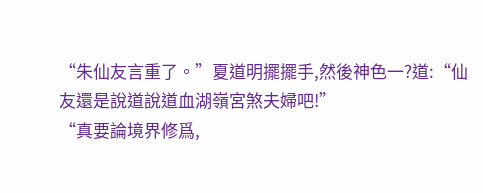“朱仙友言重了。”夏道明擺擺手,然後神色一?道:“仙友還是說道說道血湖嶺宮煞夫婦吧!”
“真要論境界修爲,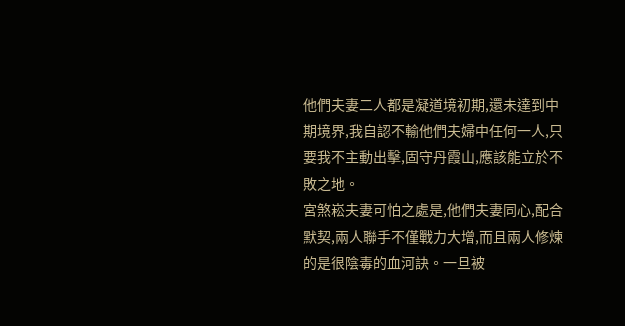他們夫妻二人都是凝道境初期,還未達到中期境界,我自認不輸他們夫婦中任何一人,只要我不主動出擊,固守丹霞山,應該能立於不敗之地。
宮煞崧夫妻可怕之處是,他們夫妻同心,配合默契,兩人聯手不僅戰力大增,而且兩人修煉的是很陰毒的血河訣。一旦被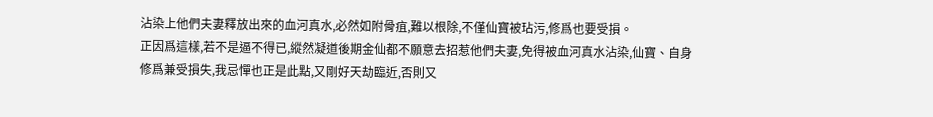沾染上他們夫妻釋放出來的血河真水,必然如附骨疽,難以根除,不僅仙寶被玷污,修爲也要受損。
正因爲這樣,若不是逼不得已,縱然凝道後期金仙都不願意去招惹他們夫妻,免得被血河真水沾染,仙寶、自身修爲兼受損失,我忌憚也正是此點,又剛好天劫臨近,否則又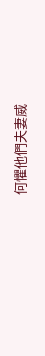何懼他們夫妻威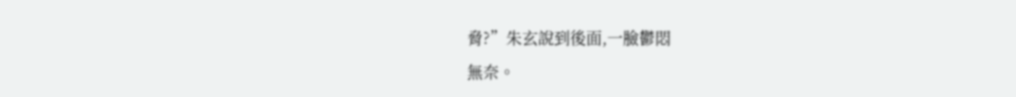脅?”朱玄說到後面,一臉鬱悶
無奈。